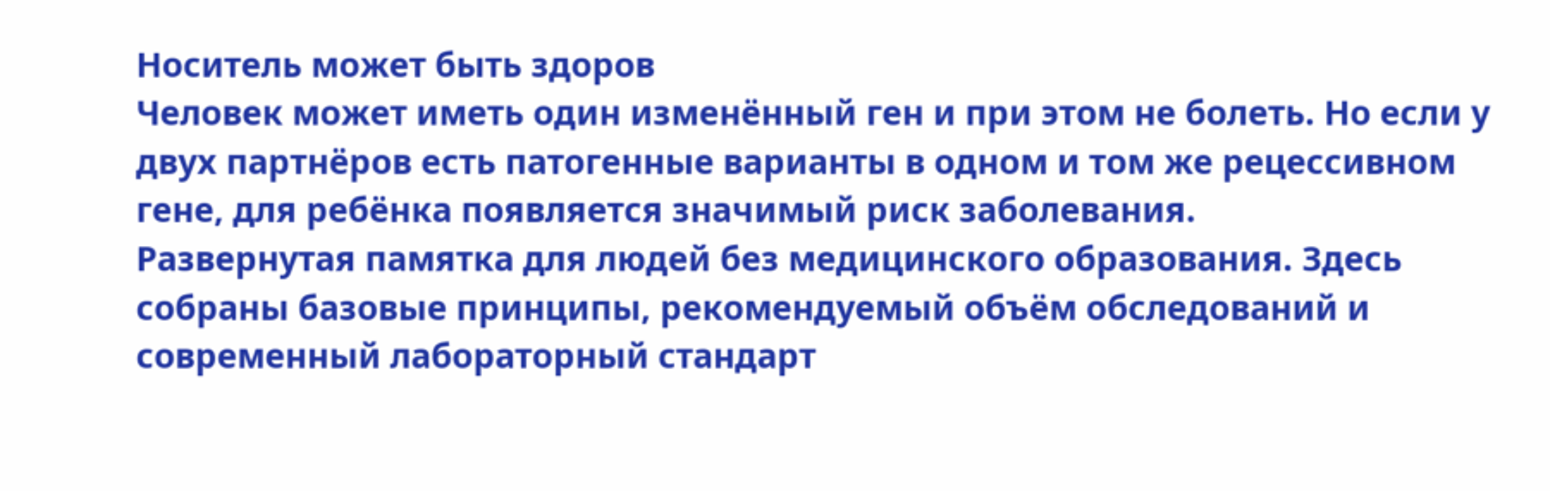Носитель может быть здоров
Человек может иметь один изменённый ген и при этом не болеть. Но если у двух партнёров есть патогенные варианты в одном и том же рецессивном гене, для ребёнка появляется значимый риск заболевания.
Развернутая памятка для людей без медицинского образования. Здесь собраны базовые принципы, рекомендуемый объём обследований и современный лабораторный стандарт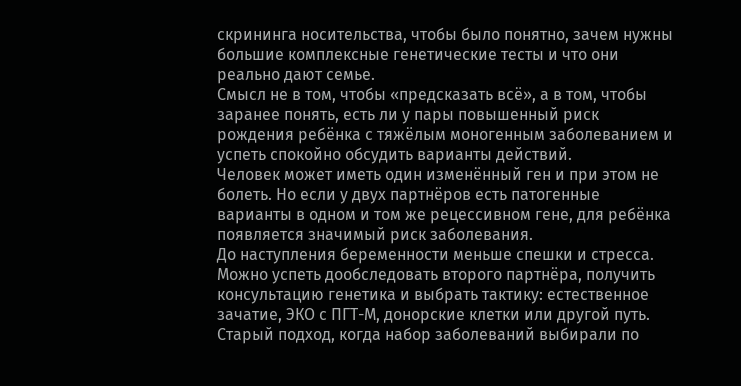скрининга носительства, чтобы было понятно, зачем нужны большие комплексные генетические тесты и что они реально дают семье.
Смысл не в том, чтобы «предсказать всё», а в том, чтобы заранее понять, есть ли у пары повышенный риск рождения ребёнка с тяжёлым моногенным заболеванием и успеть спокойно обсудить варианты действий.
Человек может иметь один изменённый ген и при этом не болеть. Но если у двух партнёров есть патогенные варианты в одном и том же рецессивном гене, для ребёнка появляется значимый риск заболевания.
До наступления беременности меньше спешки и стресса. Можно успеть дообследовать второго партнёра, получить консультацию генетика и выбрать тактику: естественное зачатие, ЭКО с ПГТ-М, донорские клетки или другой путь.
Старый подход, когда набор заболеваний выбирали по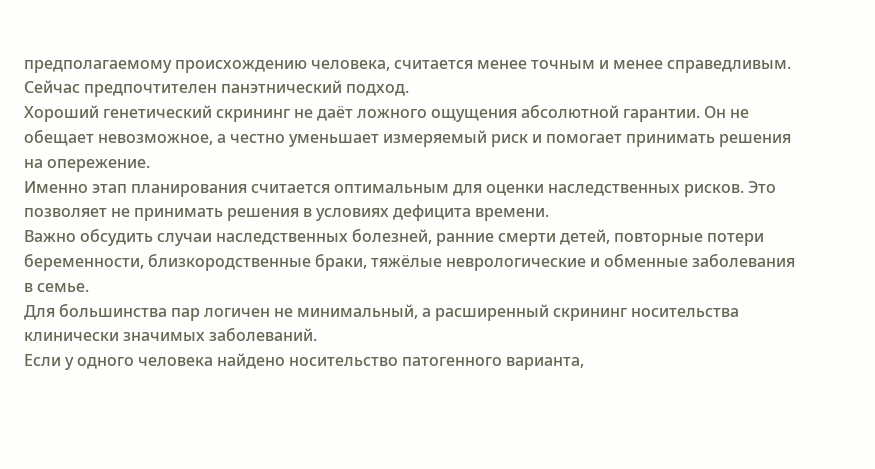предполагаемому происхождению человека, считается менее точным и менее справедливым. Сейчас предпочтителен панэтнический подход.
Хороший генетический скрининг не даёт ложного ощущения абсолютной гарантии. Он не обещает невозможное, а честно уменьшает измеряемый риск и помогает принимать решения на опережение.
Именно этап планирования считается оптимальным для оценки наследственных рисков. Это позволяет не принимать решения в условиях дефицита времени.
Важно обсудить случаи наследственных болезней, ранние смерти детей, повторные потери беременности, близкородственные браки, тяжёлые неврологические и обменные заболевания в семье.
Для большинства пар логичен не минимальный, а расширенный скрининг носительства клинически значимых заболеваний.
Если у одного человека найдено носительство патогенного варианта,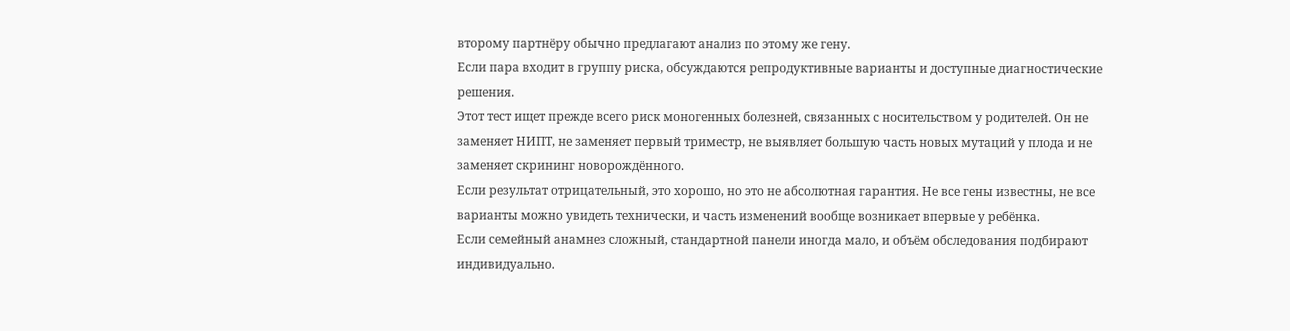второму партнёру обычно предлагают анализ по этому же гену.
Если пара входит в группу риска, обсуждаются репродуктивные варианты и доступные диагностические решения.
Этот тест ищет прежде всего риск моногенных болезней, связанных с носительством у родителей. Он не заменяет НИПТ, не заменяет первый триместр, не выявляет большую часть новых мутаций у плода и не заменяет скрининг новорождённого.
Если результат отрицательный, это хорошо, но это не абсолютная гарантия. Не все гены известны, не все варианты можно увидеть технически, и часть изменений вообще возникает впервые у ребёнка.
Если семейный анамнез сложный, стандартной панели иногда мало, и объём обследования подбирают индивидуально.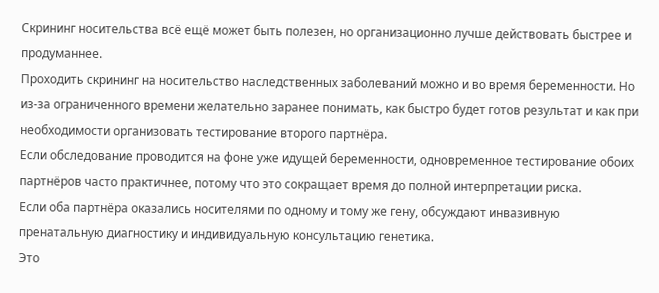Скрининг носительства всё ещё может быть полезен, но организационно лучше действовать быстрее и продуманнее.
Проходить скрининг на носительство наследственных заболеваний можно и во время беременности. Но из-за ограниченного времени желательно заранее понимать, как быстро будет готов результат и как при необходимости организовать тестирование второго партнёра.
Если обследование проводится на фоне уже идущей беременности, одновременное тестирование обоих партнёров часто практичнее, потому что это сокращает время до полной интерпретации риска.
Если оба партнёра оказались носителями по одному и тому же гену, обсуждают инвазивную пренатальную диагностику и индивидуальную консультацию генетика.
Это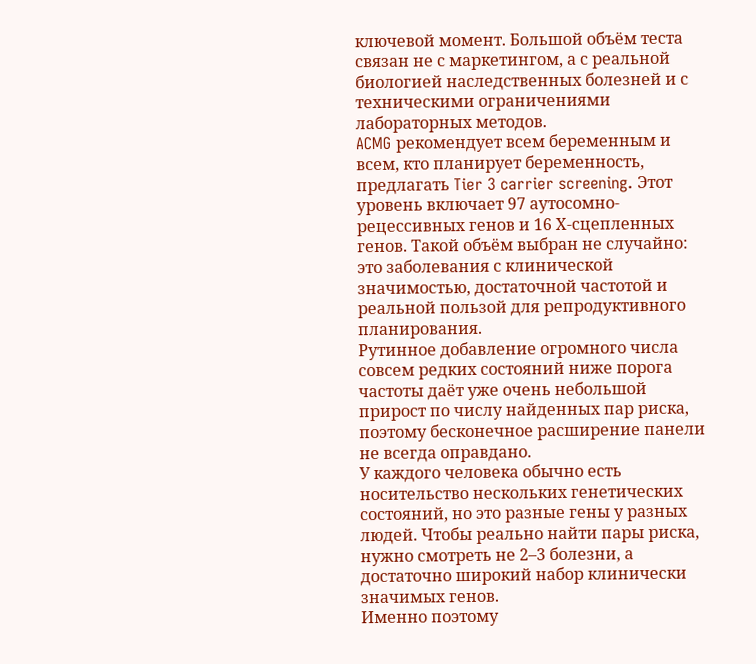ключевой момент. Большой объём теста связан не с маркетингом, а с реальной биологией наследственных болезней и с техническими ограничениями лабораторных методов.
ACMG рекомендует всем беременным и всем, кто планирует беременность, предлагать Tier 3 carrier screening. Этот уровень включает 97 аутосомно-рецессивных генов и 16 Х-сцепленных генов. Такой объём выбран не случайно: это заболевания с клинической значимостью, достаточной частотой и реальной пользой для репродуктивного планирования.
Рутинное добавление огромного числа совсем редких состояний ниже порога частоты даёт уже очень небольшой прирост по числу найденных пар риска, поэтому бесконечное расширение панели не всегда оправдано.
У каждого человека обычно есть носительство нескольких генетических состояний, но это разные гены у разных людей. Чтобы реально найти пары риска, нужно смотреть не 2–3 болезни, а достаточно широкий набор клинически значимых генов.
Именно поэтому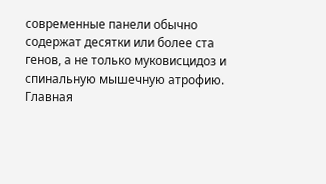современные панели обычно содержат десятки или более ста генов, а не только муковисцидоз и спинальную мышечную атрофию.
Главная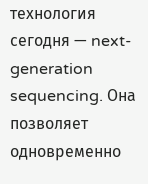технология сегодня — next-generation sequencing. Она позволяет одновременно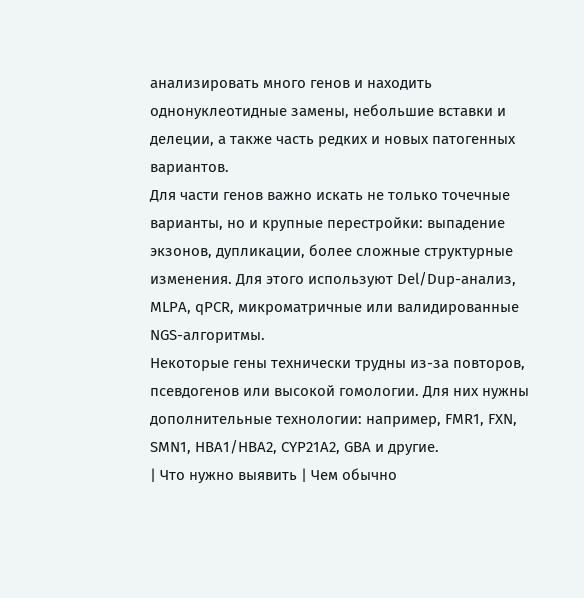анализировать много генов и находить однонуклеотидные замены, небольшие вставки и делеции, а также часть редких и новых патогенных вариантов.
Для части генов важно искать не только точечные варианты, но и крупные перестройки: выпадение экзонов, дупликации, более сложные структурные изменения. Для этого используют Del/Dup-анализ, MLPA, qPCR, микроматричные или валидированные NGS-алгоритмы.
Некоторые гены технически трудны из-за повторов, псевдогенов или высокой гомологии. Для них нужны дополнительные технологии: например, FMR1, FXN, SMN1, HBA1/HBA2, CYP21A2, GBA и другие.
| Что нужно выявить | Чем обычно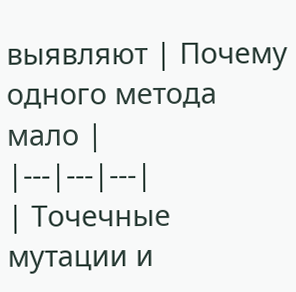выявляют | Почему одного метода мало |
|---|---|---|
| Точечные мутации и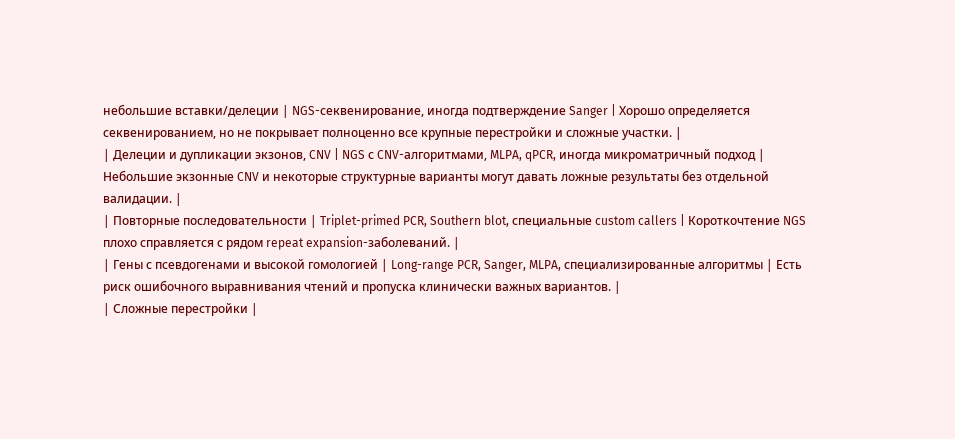небольшие вставки/делеции | NGS-секвенирование, иногда подтверждение Sanger | Хорошо определяется секвенированием, но не покрывает полноценно все крупные перестройки и сложные участки. |
| Делеции и дупликации экзонов, CNV | NGS с CNV-алгоритмами, MLPA, qPCR, иногда микроматричный подход | Небольшие экзонные CNV и некоторые структурные варианты могут давать ложные результаты без отдельной валидации. |
| Повторные последовательности | Triplet-primed PCR, Southern blot, специальные custom callers | Короткочтение NGS плохо справляется с рядом repeat expansion-заболеваний. |
| Гены с псевдогенами и высокой гомологией | Long-range PCR, Sanger, MLPA, специализированные алгоритмы | Есть риск ошибочного выравнивания чтений и пропуска клинически важных вариантов. |
| Сложные перестройки |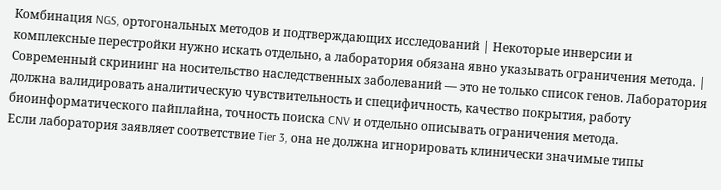Комбинация NGS, ортогональных методов и подтверждающих исследований | Некоторые инверсии и комплексные перестройки нужно искать отдельно, а лаборатория обязана явно указывать ограничения метода. |
Современный скрининг на носительство наследственных заболеваний — это не только список генов. Лаборатория должна валидировать аналитическую чувствительность и специфичность, качество покрытия, работу биоинформатического пайплайна, точность поиска CNV и отдельно описывать ограничения метода.
Если лаборатория заявляет соответствие Tier 3, она не должна игнорировать клинически значимые типы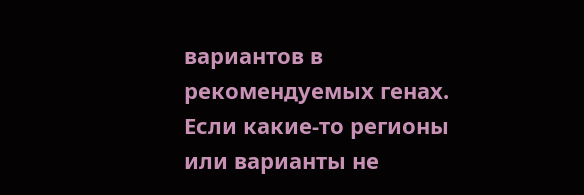вариантов в рекомендуемых генах. Если какие-то регионы или варианты не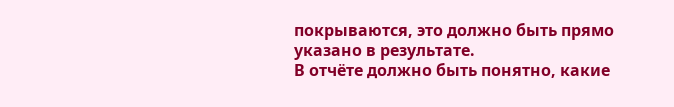покрываются, это должно быть прямо указано в результате.
В отчёте должно быть понятно, какие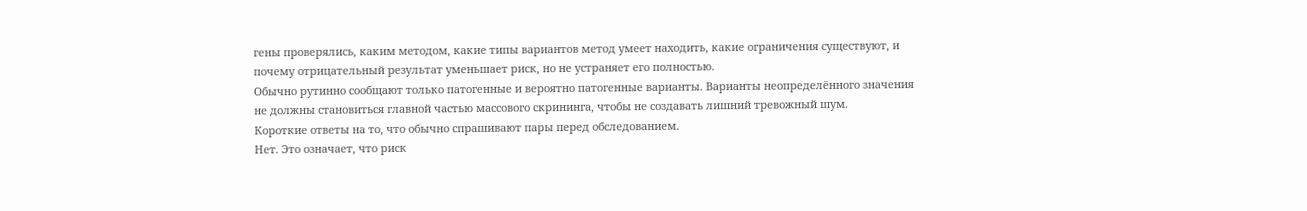гены проверялись, каким методом, какие типы вариантов метод умеет находить, какие ограничения существуют, и почему отрицательный результат уменьшает риск, но не устраняет его полностью.
Обычно рутинно сообщают только патогенные и вероятно патогенные варианты. Варианты неопределённого значения не должны становиться главной частью массового скрининга, чтобы не создавать лишний тревожный шум.
Короткие ответы на то, что обычно спрашивают пары перед обследованием.
Нет. Это означает, что риск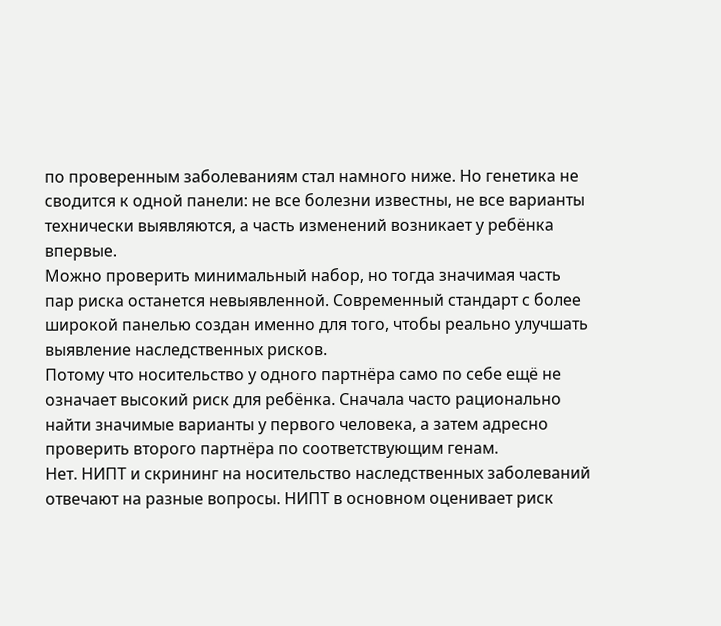по проверенным заболеваниям стал намного ниже. Но генетика не сводится к одной панели: не все болезни известны, не все варианты технически выявляются, а часть изменений возникает у ребёнка впервые.
Можно проверить минимальный набор, но тогда значимая часть пар риска останется невыявленной. Современный стандарт с более широкой панелью создан именно для того, чтобы реально улучшать выявление наследственных рисков.
Потому что носительство у одного партнёра само по себе ещё не означает высокий риск для ребёнка. Сначала часто рационально найти значимые варианты у первого человека, а затем адресно проверить второго партнёра по соответствующим генам.
Нет. НИПТ и скрининг на носительство наследственных заболеваний отвечают на разные вопросы. НИПТ в основном оценивает риск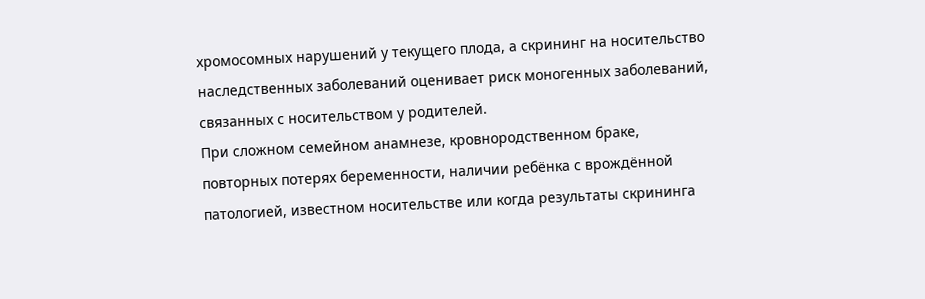хромосомных нарушений у текущего плода, а скрининг на носительство наследственных заболеваний оценивает риск моногенных заболеваний, связанных с носительством у родителей.
При сложном семейном анамнезе, кровнородственном браке, повторных потерях беременности, наличии ребёнка с врождённой патологией, известном носительстве или когда результаты скрининга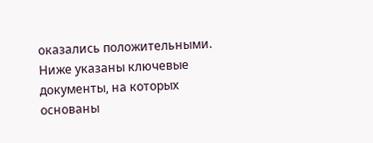оказались положительными.
Ниже указаны ключевые документы, на которых основаны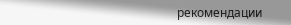рекомендации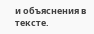и объяснения в тексте.